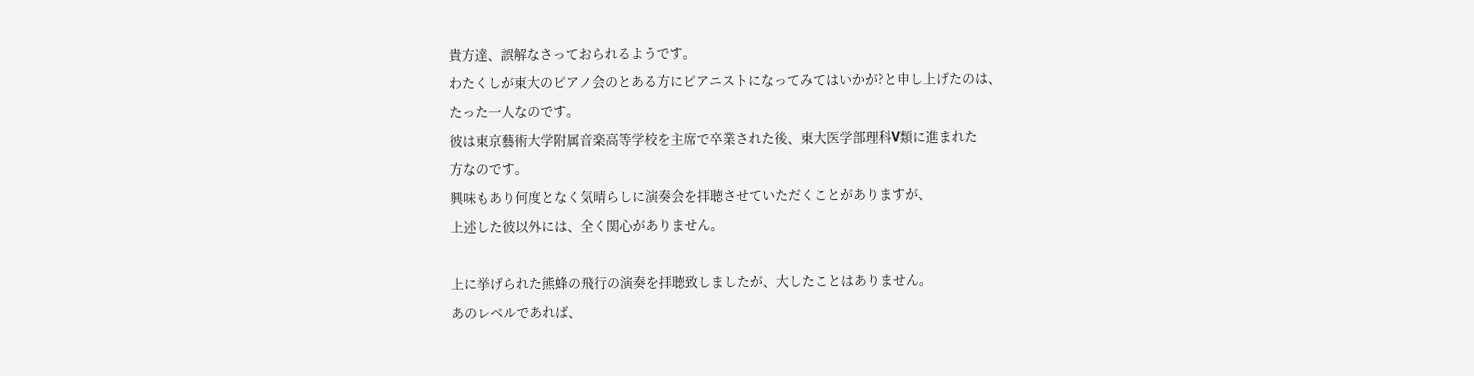貴方達、誤解なさっておられるようです。
わたくしが東大のピアノ会のとある方にピアニストになってみてはいかが?と申し上げたのは、
たった一人なのです。
彼は東京藝術大学附属音楽高等学校を主席で卒業された後、東大医学部理科V類に進まれた
方なのです。
興味もあり何度となく気晴らしに演奏会を拝聴させていただくことがありますが、
上述した彼以外には、全く関心がありません。

上に挙げられた熊蜂の飛行の演奏を拝聴致しましたが、大したことはありません。
あのレベルであれば、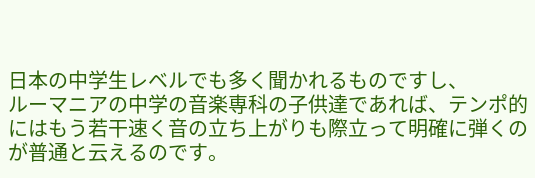日本の中学生レベルでも多く聞かれるものですし、
ルーマニアの中学の音楽専科の子供達であれば、テンポ的にはもう若干速く音の立ち上がりも際立って明確に弾くのが普通と云えるのです。